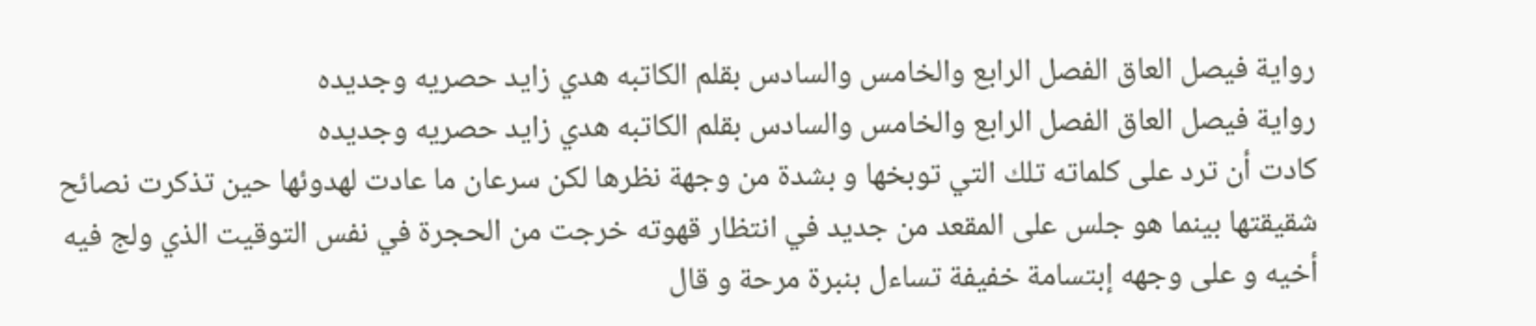رواية فيصل العاق الفصل الرابع والخامس والسادس بقلم الكاتبه هدي زايد حصريه وجديده
رواية فيصل العاق الفصل الرابع والخامس والسادس بقلم الكاتبه هدي زايد حصريه وجديده
كادت أن ترد على كلماته تلك التي توبخها و بشدة من وجهة نظرها لكن سرعان ما عادت لهدوئها حين تذكرت نصائح شقيقتها بينما هو جلس على المقعد من جديد في انتظار قهوته خرجت من الحجرة في نفس التوقيت الذي ولج فيه أخيه و على وجهه إبتسامة خفيفة تساءل بنبرة مرحة و قال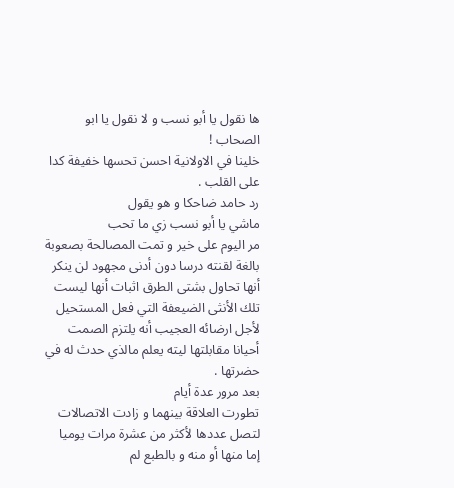ها نقول يا أبو نسب و لا نقول يا ابو الصحاب !
خلينا في الاولانية احسن تحسها خفيفة كدا على القلب .
رد حامد ضاحكا و هو يقول
ماشي يا أبو نسب زي ما تحب
مر اليوم على خير و تمت المصالحة بصعوبة بالغة لقنته درسا دون أدنى مجهود لن ينكر أنها تحاول بشتى الطرق اثبات أنها ليست تلك الأنثى الضيعفة التي فعل المستحيل لأجل ارضائه العجيب أنه يلتزم الصمت أحيانا مقابلتها ليته يعلم مالذي حدث له في حضرتها .
بعد مرور عدة أيام
تطورت العلاقة بينهما و زادت الاتصالات لتصل عددها لأكثر من عشرة مرات يوميا إما منها أو منه و بالطبع لم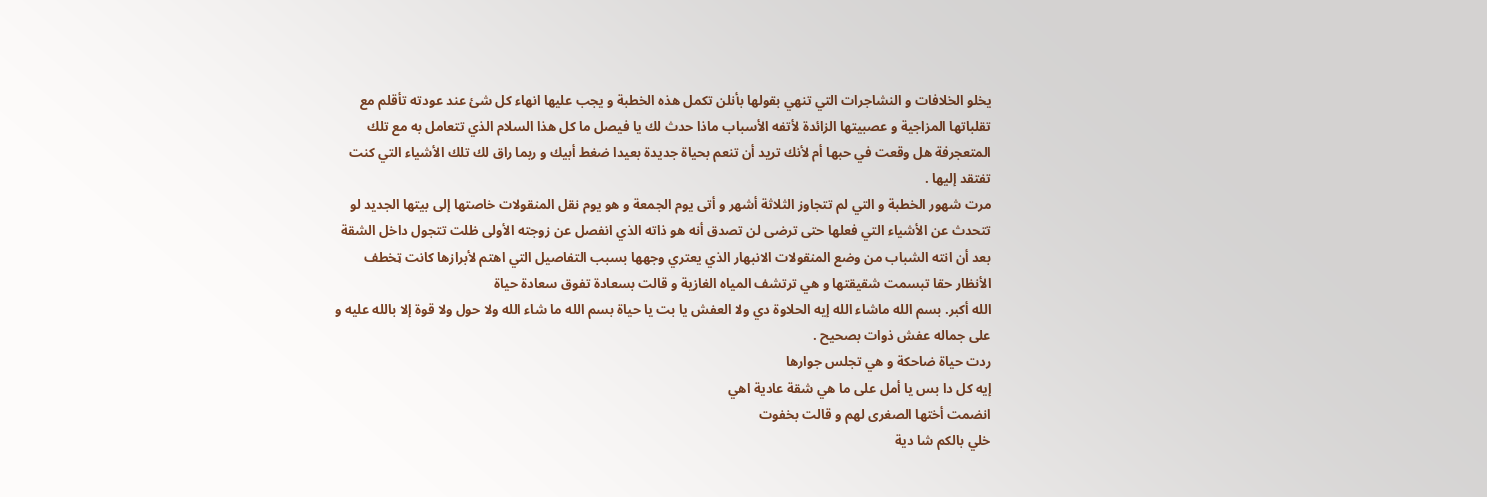يخلو الخلافات و النشاجرات التي تنهي بقولها بأنلن تكمل هذه الخطبة و يجب عليها انهاء كل شئ عند عودته تأقلم مع تقلباتها المزاجية و عصبيتها الزائدة لأتفه الأسباب ماذا حدث لك يا فيصل ما كل هذا السلام الذي تتعامل به مع تلك المتعجرفة هل وقعت في حبها أم لأنك تريد أن تنعم بحياة جديدة بعيدا ضغط أبيك و ربما راق لك تلك الأشياء التي كنت تفتقد إليها .
مرت شهور الخطبة و التي لم تتجاوز الثلاثة أشهر و أتى يوم الجمعة و هو يوم نقل المنقولات خاصتها إلى بيتها الجديد لو تتحدث عن الأشياء التي فعلها حتى ترضى لن تصدق أنه هو ذاته الذي انفصل عن زوجته الأولى ظلت تتجول داخل الشقة بعد أن انته الشباب من وضع المنقولات الانبهار الذي يعتري وجهها بسبب التفاصيل التي اهتم لأبرازها كانت ټخطف الأنظار حقا تبسمت شقيقتها و هي ترتشف المياه الغازية و قالت بسعادة تفوق سعادة حياة
الله أكبر. بسم الله ماشاء الله إيه الحلاوة دي ولا العفش يا بت يا حياة بسم الله ما شاء الله ولا حول ولا قوة إلا بالله عليه و على جماله عفش ذوات بصحيح .
ردت حياة ضاحكة و هي تجلس جوارها
إيه كل دا بس يا أمل على ما هي شقة عادية اهي
انضمت أختها الصغرى لهم و قالت بخفوت
خلي بالكم شا دية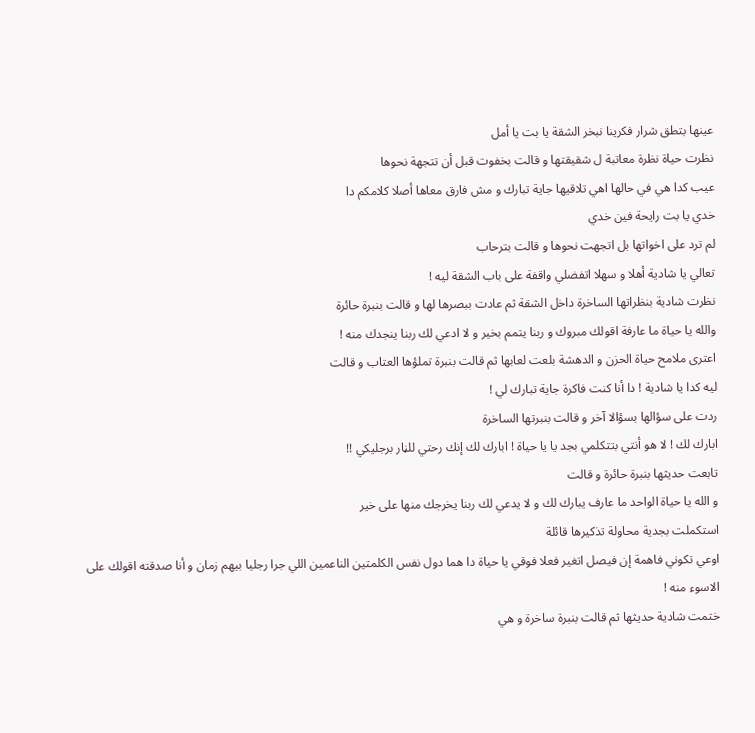عينها بتطق شرار فكرينا نبخر الشقة يا بت يا أمل
نظرت حياة نظرة معاتبة ل شقيقتها و قالت بخفوت قبل أن تتجهة نحوها
عيب كدا هي في حالها اهي تلاقيها جاية تبارك و مش فارق معاها أصلا كلامكم دا
خدي يا بت رايحة فين خدي
لم ترد على اخواتها بل اتجهت نحوها و قالت بترحاب
تعالي يا شادية أهلا و سهلا اتفضلي واقفة على باب الشقة ليه !
نظرت شادية بنظراتها الساخرة داخل الشقة ثم عادت ببصرها لها و قالت بنبرة حائرة
والله يا حياة ما عارفة اقولك مبروك و ربنا يتمم بخير و لا ادعي لك ربنا ينجدك منه !
اعترى ملامح حياة الحزن و الدهشة بلعت لعابها ثم قالت بنبرة تملؤها العتاب و قالت
ليه كدا يا شادية ! دا أنا كنت فاكرة جاية تبارك لي !
ردت على سؤالها بسؤالا آخر و قالت بنبرتها الساخرة
ابارك لك ! لا هو أنتي بتتكلمي بجد يا يا حياة ! ابارك لك إنك رحتي للڼار برجليكي !!
تابعت حديثها بنبرة حائرة و قالت
و الله يا حياة الواحد ما عارف يبارك لك و لا يدعي لك ربنا يخرجك منها على خير
استكملت بجدية محاولة تذكيرها قائلة
اوعي تكوني فاهمة إن فيصل اتغير فعلا فوقي يا حياة دا هما دول نفس الكلمتين الناعمين اللي جرا رجليا بيهم زمان و أنا صدقته اقولك على الاسوء منه !
ختمت شادية حديثها ثم قالت بنبرة ساخرة و هي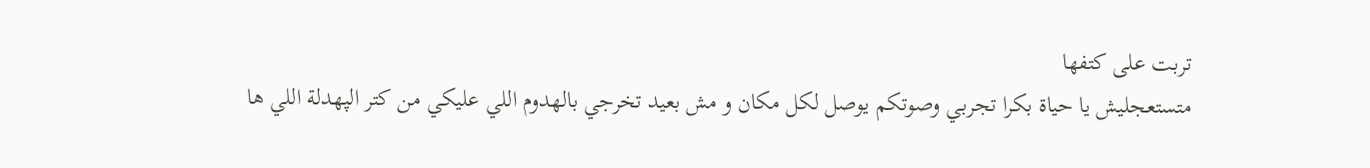تربت على كتفها
متستعجليش يا حياة بكرا تجربي وصوتكم يوصل لكل مكان و مش بعيد تخرجي بالهدوم اللي عليكي من كتر الپهدلة اللي ها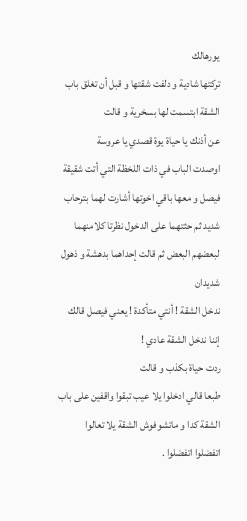يورهالك
تركتها شادية و دلفت شقتها و قبل أن تغلق باب الشقة ابتسمت لها بسخرية و قالت
عن أذنك يا حياة يوة قصدي يا عروسة
اوصدت الباب في ذات اللخظة التي أتت شقيقة فيصل و معها باقي اخوتها أشارت لهما بترحاب شديد ثم حثتهما على الدخول نظرتا كلامنهما لبعضهم البعض ثم قالت إحداهما بدهشة و ذهول شديدان
ندخل الشقة ! أنتي متأكدة ! يعني فيصل قالك إننا ندخل الشقة عادي !
ردت حياة بكذب و قالت
طبعا قالي ادخلوا يلا عيب تبقوا واقفين على باب الشقة كدا و ماتشوفوش الشقة يلا تعالوا اتفضلوا اتفضلوا .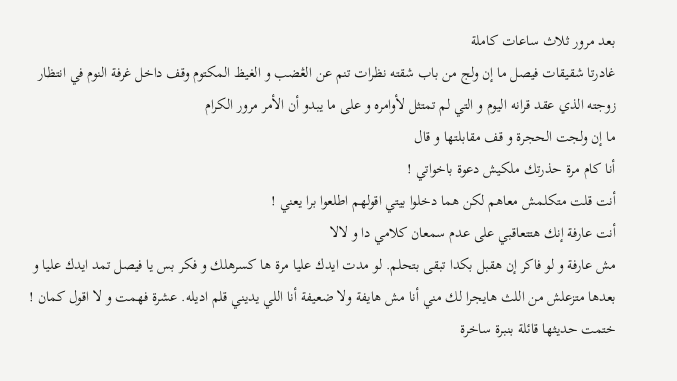بعد مرور ثلاث ساعات كاملة
غادرتا شقيقات فيصل ما إن ولج من باب شقته نظرات تنم عن الڠضب و الغيظ المكتوم وقف داخل غرفة النوم في انتظار زوجته الذي عقد قرانه اليوم و التي لم تمتثل لأوامره و على ما يبدو أن الأمر مرور الكرام
ما إن ولجت الحجرة و قف مقابلتها و قال
أنا كام مرة حذرتك ملكيش دعوة باخواتي !
أنت قلت متكلمش معاهم لكن هما دخلوا بيتي اقولهم اطلعوا برا يعني !
أنت عارفة إنك هتتعاقبي على عدم سمعان كلامي دا و لالا
مش عارفة و لو فاكر إن هقبل بكدا تبقى بتحلم. لو مدت ايدك عليا مرة ها كسرهلك و فكر بس يا فيصل تمد ايدك عليا و بعدها متزعلش من اللث هايجرا لك مني أنا مش هايفة ولا ضعيفة أنا اللي يديني قلم اديله. عشرة فهمت و لا اقول كمان !
ختمت حديثها قائلة بنبرة ساخرة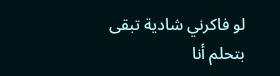لو فاكرني شادية تبقى بتحلم أنا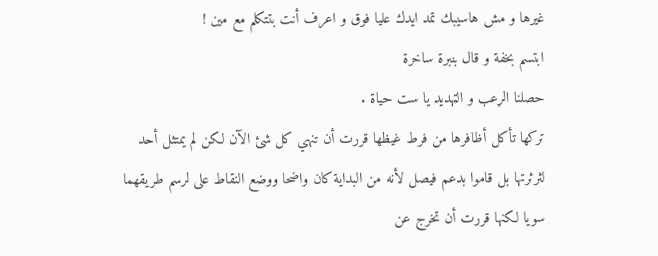غيرها و مش هاسيبك تمد ايدك عليا فوق و اعرف أنت بتتكلم مع مين !
ابتسم بخفة و قال بنبرة ساخرة
حصلنا الړعب و الټهديد يا ست حياة .
تركها تأكل أظافرها من فرط غيظها قررت أن تنهي كل شئ الآن لكن لم يمتثل أحد لثرثرتها بل قاموا بدعم فيصل لأنه من البداية كان واضحا ووضع النقاط على لرسم طريقهما سويا لكنها قررت أن تخرج عن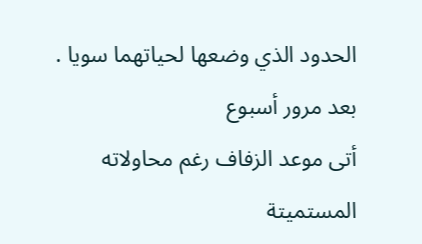الحدود الذي وضعها لحياتهما سويا .
بعد مرور أسبوع
أتى موعد الزفاف رغم محاولاته المستميتة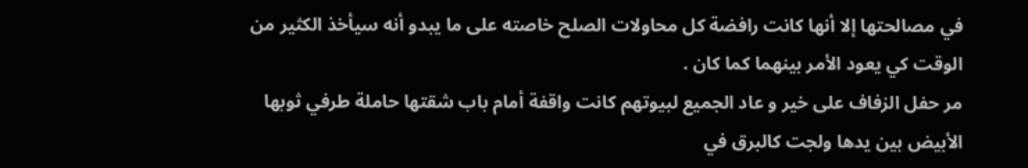في مصالحتها إلا أنها كانت رافضة كل محاولات الصلح خاصته على ما يبدو أنه سيأخذ الكثير من الوقت كي يعود الأمر بينهما كما كان .
مر حفل الزفاف على خير و عاد الجميع لبيوتهم كانت واقفة أمام باب شقتها حاملة طرفي ثوبها الأبيض بين يدها ولجت كالبرق في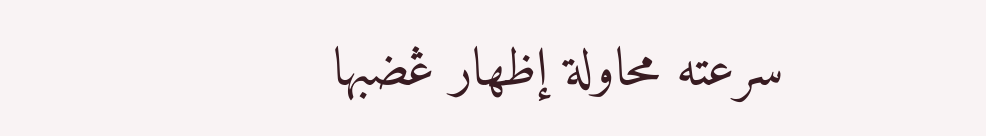سرعته محاولة إظهار ڠضبها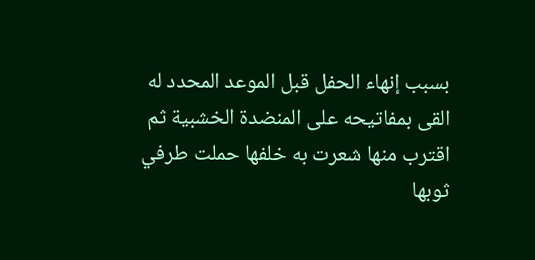بسبب إنهاء الحفل قبل الموعد المحدد له القى بمفاتيحه على المنضدة الخشبية ثم اقترب منها شعرت به خلفها حملت طرفي ثوبها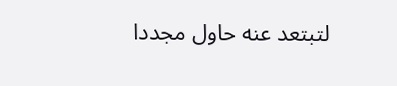لتبتعد عنه حاول مجددا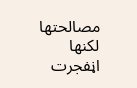مصالحتها لكنها اڼفجرت